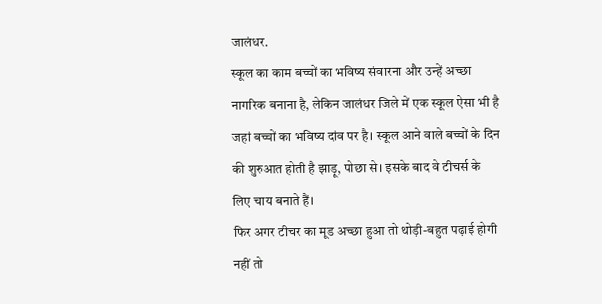जालंधर.
स्कूल का काम बच्चों का भविष्य संवारना और उन्हें अच्छा नागरिक बनाना है, लेकिन जालंधर जिले में एक स्कूल ऐसा भी है जहां बच्चों का भविष्य दांव पर है। स्कूल आने वाले बच्चों के दिन की शुरुआत होती है झाड़ू, पोछा से। इसके बाद वे टीचर्स के लिए चाय बनाते हैं।
फिर अगर टीचर का मूड अच्छा हुआ तो थोड़ी-बहुत पढ़ाई होगी नहीं तो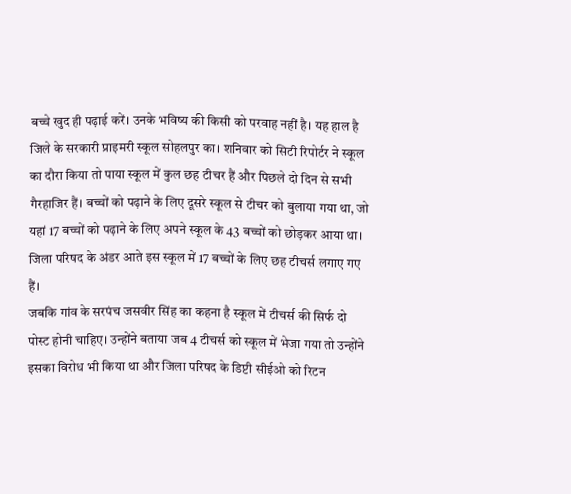बच्चे खुद ही पढ़ाई करें। उनके भविष्य की किसी को परवाह नहीं है। यह हाल है जिले के सरकारी प्राइमरी स्कूल सोहलपुर का। शनिवार को सिटी रिपोर्टर ने स्कूल का दौरा किया तो पाया स्कूल में कुल छह टीचर हैं और पिछले दो दिन से सभी गैरहाजिर हैं। बच्चों को पढ़ाने के लिए दूसरे स्कूल से टीचर को बुलाया गया था, जो यहां 17 बच्चों को पढ़ाने के लिए अपने स्कूल के 43 बच्चों को छोड़कर आया था। जिला परिषद के अंडर आते इस स्कूल में 17 बच्चों के लिए छह टीचर्स लगाए गए हैं।
जबकि गांव के सरपंच जसवीर सिंह का कहना है स्कूल में टीचर्स की सिर्फ दो पोस्ट होनी चाहिए। उन्होंने बताया जब 4 टीचर्स को स्कूल में भेजा गया तो उन्होंने इसका विरोध भी किया था और जिला परिषद के डिप्टी सीईओ को रिटन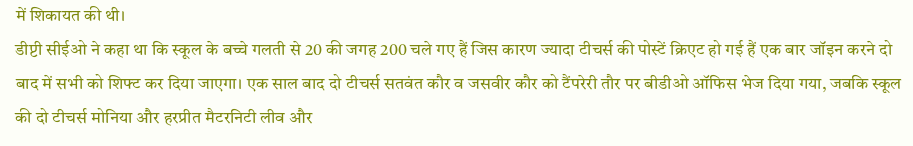में शिकायत की थी।
डीप्टी सीईओ ने कहा था कि स्कूल के बच्चे गलती से 20 की जगह 200 चले गए हैं जिस कारण ज्यादा टीचर्स की पोस्टें क्रिएट हो गई हैं एक बार जॉइन करने दो बाद में सभी को शिफ्ट कर दिया जाएगा। एक साल बाद दो टीचर्स सतवंत कौर व जसवीर कौर को टैंपरेरी तौर पर बीडीओ ऑफिस भेज दिया गया, जबकि स्कूल की दो टीचर्स मोनिया और हरप्रीत मैटरनिटी लीव और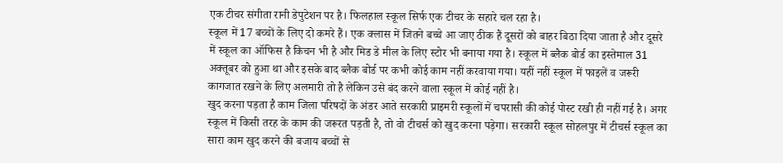एक टीचर संगीता रानी डेपुटेशन पर है। फिलहाल स्कूल सिर्फ एक टीचर के सहारे चल रहा है।
स्कूल में 17 बच्चों के लिए दो कमरे हैं। एक क्लास में जितने बच्चे आ जाए ठीक हैं दूसरों को बाहर बिठा दिया जाता है और दूसरे में स्कूल का ऑफिस है किचन भी है और मिड डे मील के लिए स्टोर भी बनाया गया है। स्कूल में ब्लैक बोर्ड का इस्तेमाल 31 अक्तूबर को हुआ था और इसके बाद ब्लैक बोर्ड पर कभी कोई काम नहीं करवाया गया। यहीं नहीं स्कूल में फाइलें व जरूरी कागजात रखने के लिए अलमारी तो है लेकिन उसे बंद करने वाला स्कूल में कोई नहीं है।
खुद करना पड़ता है काम जिला परिषदों के अंडर आते सरकारी प्राइमरी स्कूलों में चपरासी की कोई पोस्ट रखी ही नहीं गई है। अगर स्कूल में किसी तरह के काम की जरूरत पड़ती है, तो वो टीचर्स को खुद करना पड़ेगा। सरकारी स्कूल सोहलपुर में टीचर्स स्कूल का सारा काम खुद करने की बजाय बच्चों से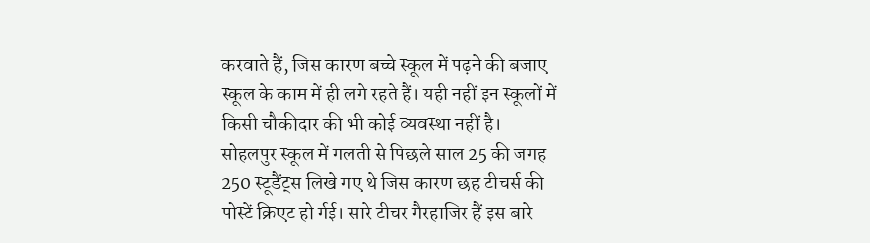करवाते हैं, जिस कारण बच्चे स्कूल में पढ़ने की बजाए स्कूल के काम में ही लगे रहते हैं। यही नहीं इन स्कूलों में किसी चौकीदार की भी कोई व्यवस्था नहीं है।
सोहलपुर स्कूल में गलती से पिछले साल 25 की जगह 250 स्टूडैंट्स लिखे गए थे जिस कारण छह टीचर्स की पोस्टें क्रिएट हो र्गई। सारे टीचर गैरहाजिर हैं इस बारे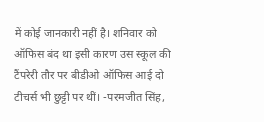में कोई जानकारी नहीं है। शनिवार को ऑफिस बंद था इसी कारण उस स्कूल की टैंपरेरी तौर पर बीडीओ ऑफिस आई दो टीचर्स भी छुट्टी पर थीं। -परमजीत सिंह,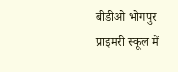बीडीओ भोगपुर
प्राइमरी स्कूल में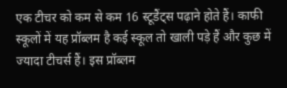एक टीचर को कम से कम 16 स्टूडैंट्स पढ़ाने होते हैं। काफी स्कूलों में यह प्रॉब्लम है कई स्कूल तो खाली पड़े हैं और कुछ में ज्यादा टीचर्स हैं। इस प्रॉब्लम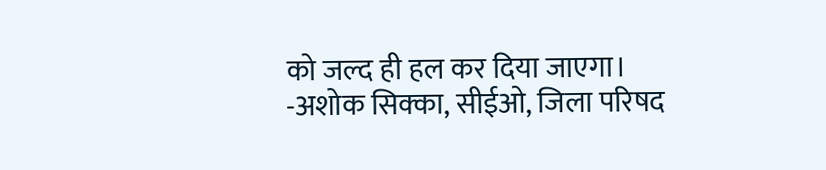को जल्द ही हल कर दिया जाएगा। -अशोक सिक्का, सीईओ, जिला परिषद